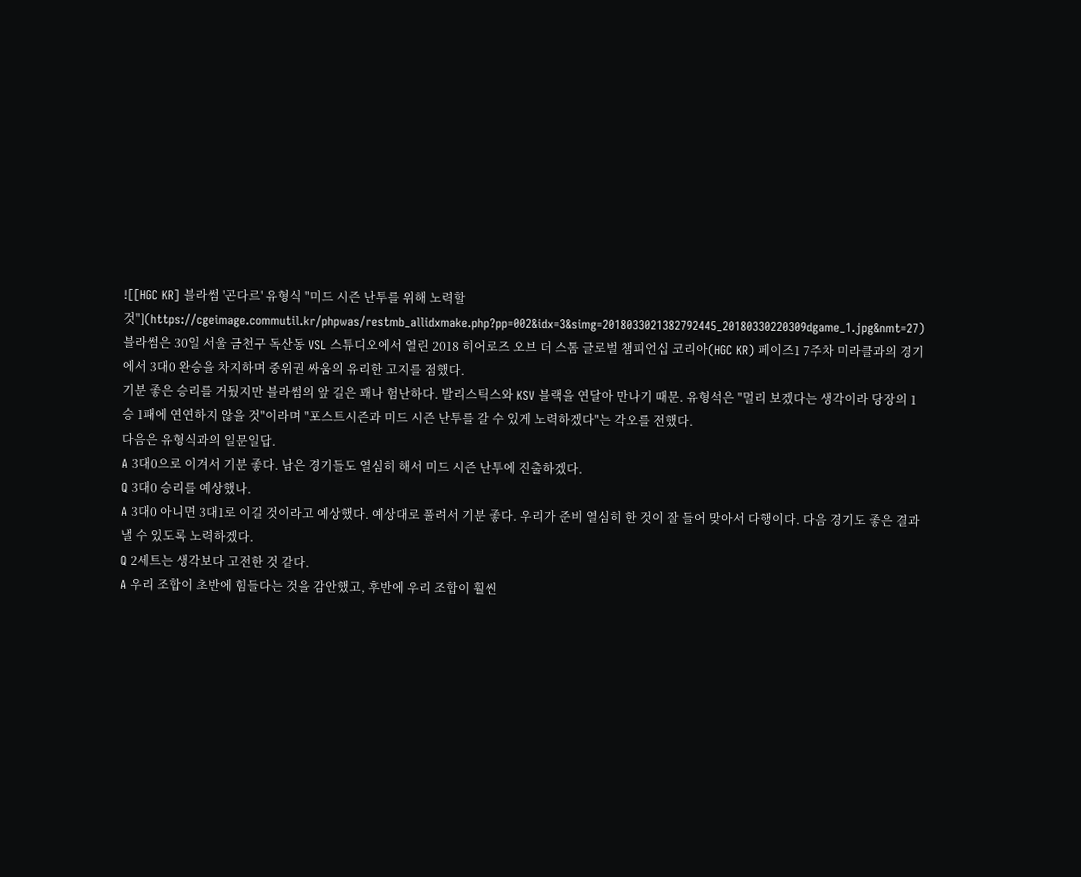![[HGC KR] 블라썸 '곤다르' 유형식 "미드 시즌 난투를 위해 노력할 것"](https://cgeimage.commutil.kr/phpwas/restmb_allidxmake.php?pp=002&idx=3&simg=2018033021382792445_20180330220309dgame_1.jpg&nmt=27)
블라썸은 30일 서울 금천구 독산동 VSL 스튜디오에서 열린 2018 히어로즈 오브 더 스톰 글로벌 챔피언십 코리아(HGC KR) 페이즈1 7주차 미라클과의 경기에서 3대0 완승을 차지하며 중위권 싸움의 유리한 고지를 점했다.
기분 좋은 승리를 거뒀지만 블라썸의 앞 길은 꽤나 험난하다. 발리스틱스와 KSV 블랙을 연달아 만나기 때문. 유형석은 "멀리 보겠다는 생각이라 당장의 1승 1패에 연연하지 않을 것"이라며 "포스트시즌과 미드 시즌 난투를 갈 수 있게 노력하겠다"는 각오를 전했다.
다음은 유형식과의 일문일답.
A 3대0으로 이겨서 기분 좋다. 남은 경기들도 열심히 해서 미드 시즌 난투에 진출하겠다.
Q 3대0 승리를 예상했나.
A 3대0 아니면 3대1로 이길 것이라고 예상했다. 예상대로 풀려서 기분 좋다. 우리가 준비 열심히 한 것이 잘 들어 맞아서 다행이다. 다음 경기도 좋은 결과 낼 수 있도록 노력하겠다.
Q 2세트는 생각보다 고전한 것 같다.
A 우리 조합이 초반에 힘들다는 것을 감안했고, 후반에 우리 조합이 훨씬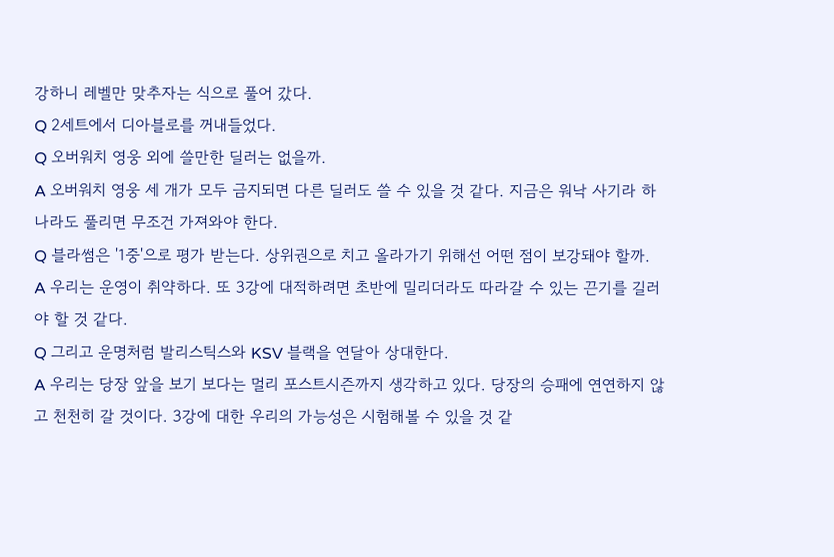강하니 레벨만 맞추자는 식으로 풀어 갔다.
Q 2세트에서 디아블로를 꺼내들었다.
Q 오버워치 영웅 외에 쓸만한 딜러는 없을까.
A 오버워치 영웅 세 개가 모두 금지되면 다른 딜러도 쓸 수 있을 것 같다. 지금은 워낙 사기라 하나라도 풀리면 무조건 가져와야 한다.
Q 블라썸은 '1중'으로 평가 받는다. 상위권으로 치고 올라가기 위해선 어떤 점이 보강돼야 할까.
A 우리는 운영이 취약하다. 또 3강에 대적하려면 초반에 밀리더라도 따라갈 수 있는 끈기를 길러야 할 것 같다.
Q 그리고 운명처럼 발리스틱스와 KSV 블랙을 연달아 상대한다.
A 우리는 당장 앞을 보기 보다는 멀리 포스트시즌까지 생각하고 있다. 당장의 승패에 연연하지 않고 천천히 갈 것이다. 3강에 대한 우리의 가능성은 시험해볼 수 있을 것 같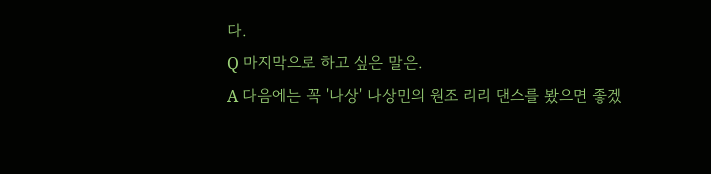다.
Q 마지막으로 하고 싶은 말은.
A 다음에는 꼭 '나상' 나상민의 원조 리리 댄스를 봤으면 좋겠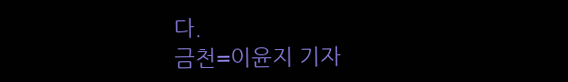다.
금천=이윤지 기자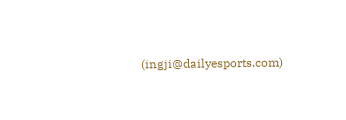(ingji@dailyesports.com)